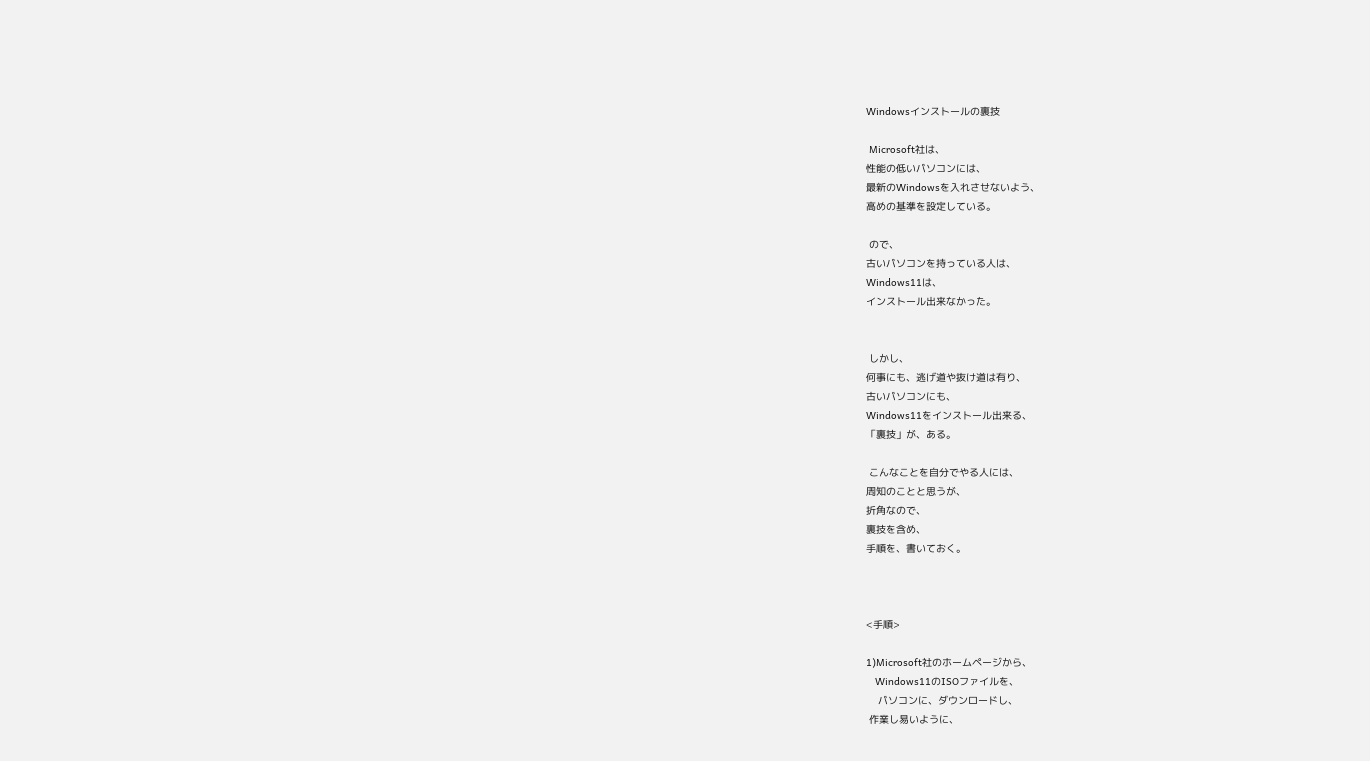Windowsインストールの裏技

 Microsoft社は、
性能の低いパソコンには、
最新のWindowsを入れさせないよう、
高めの基準を設定している。

 ので、
古いパソコンを持っている人は、
Windows11は、
インストール出来なかった。


 しかし、
何事にも、逃げ道や抜け道は有り、
古いパソコンにも、
Windows11をインストール出来る、
「裏技」が、ある。

 こんなことを自分でやる人には、
周知のことと思うが、
折角なので、
裏技を含め、
手順を、書いておく。



<手順>

1)Microsoft社のホームページから、
   Windows11のISOファイルを、
    パソコンに、ダウンロードし、
 作業し易いように、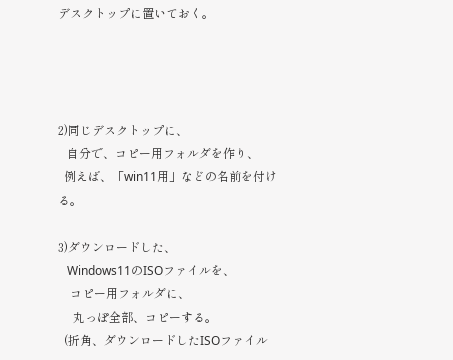デスクトップに置いておく。




2)同じデスクトップに、
   自分で、コピー用フォルダを作り、
  例えば、「win11用」などの名前を付ける。

3)ダウンロードした、
   Windows11のISOファイルを、
    コピー用フォルダに、
     丸っぽ全部、コピーする。
  (折角、ダウンロードしたISOファイル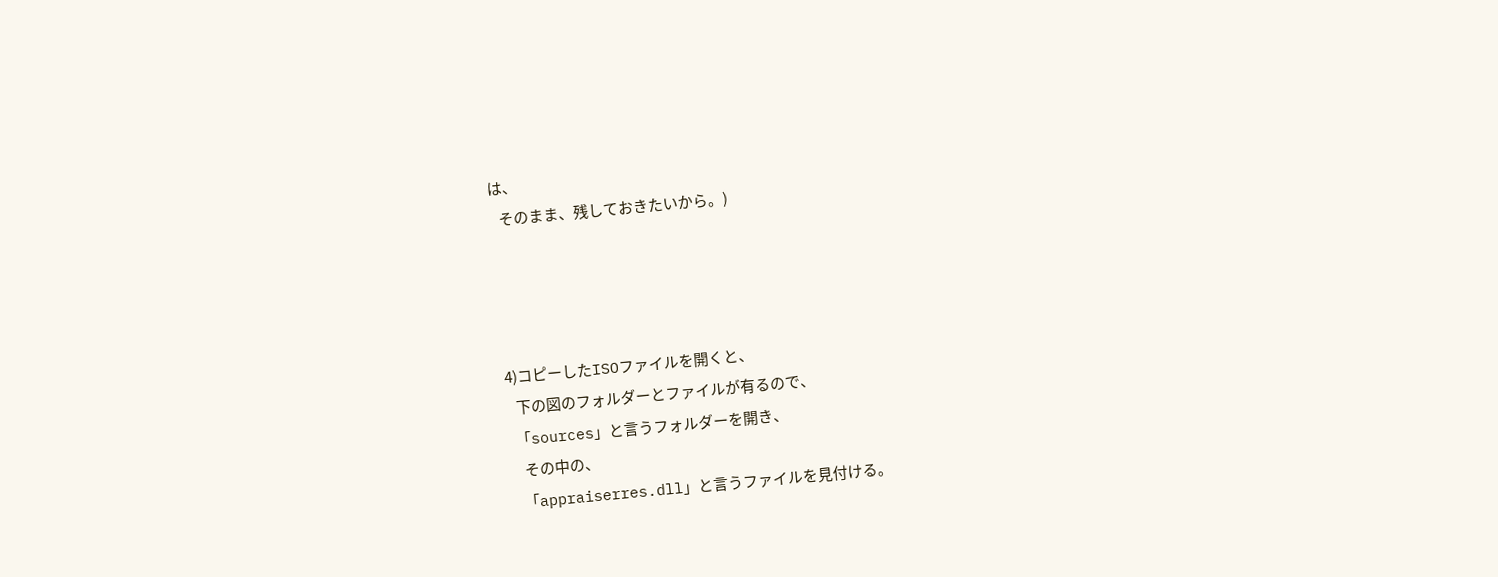は、
   そのまま、残しておきたいから。)




4)コピーしたISOファイルを開くと、
   下の図のフォルダーとファイルが有るので、
  「sources」と言うフォルダーを開き、
    その中の、
   「appraiserres.dll」と言うファイルを見付ける。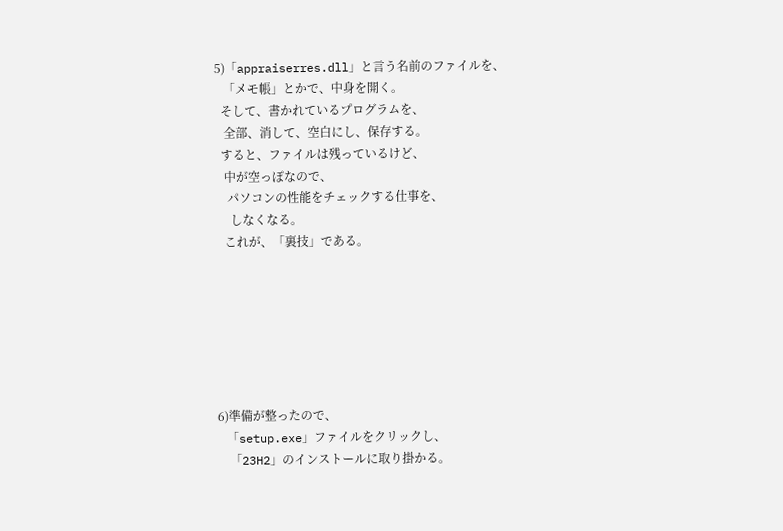5)「appraiserres.dll」と言う名前のファイルを、
   「メモ帳」とかで、中身を開く。
  そして、書かれているプログラムを、
   全部、消して、空白にし、保存する。
  すると、ファイルは残っているけど、
   中が空っぽなので、
    パソコンの性能をチェックする仕事を、
     しなくなる。
   これが、「裏技」である。







6)準備が整ったので、
   「setup.exe」ファイルをクリックし、
    「23H2」のインストールに取り掛かる。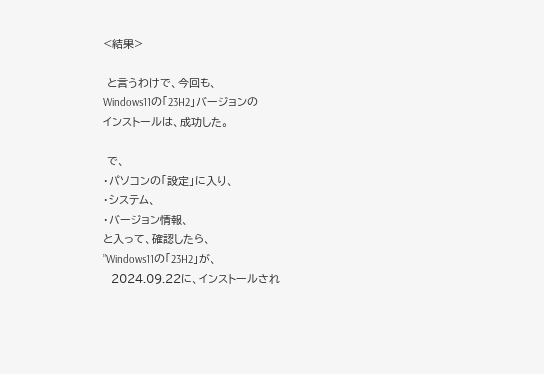<結果>

 と言うわけで、今回も、
Windows11の「23H2」バージョンの
インストールは、成功した。

 で、
・パソコンの「設定」に入り、
・システム、
・バージョン情報、
と入って、確認したら、
”Windows11の「23H2」が、
  2024.09.22に、インストールされ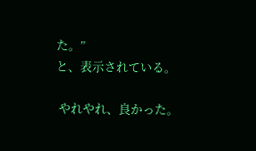た。”
と、表示されている。

 やれやれ、良かった。